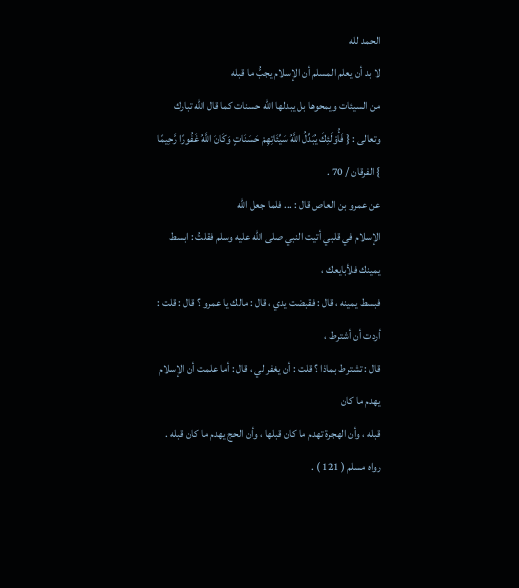الحمد لله
لا بد أن يعلم المسلم أن الإسلام يجبُّ ما قبله
من السيئات ويمحوها بل يبدلها الله حسنات كما قال الله تبارك وتعالى : { فَأُوْلَئِكَ يُبَدِّلُ اللَّهُ سَيِّئَاتِهِمْ حَسَنَاتٍ وَكَانَ اللَّهُ غَفُورًا رَّحِيمًا } الفرقان / 70 .
عن عمرو بن العاص قال : ... فلما جعل الله
الإسلام في قلبي أتيت النبي صلى الله عليه وسلم فقلتُ : ابسط يمينك فلأبايعك ،
فبسط يمينه ، قال : فقبضت يدي ، قال : مالك يا عمرو ؟ قال : قلت : أردت أن أشترط ،
قال : تشترط بماذا ؟ قلت : أن يغفر لي ، قال : أما علمت أن الإسلام يهدم ما كان
قبله ، وأن الهجرة تهدم ما كان قبلها ، وأن الحج يهدم ما كان قبله .
رواه مسلم ( 121 ) .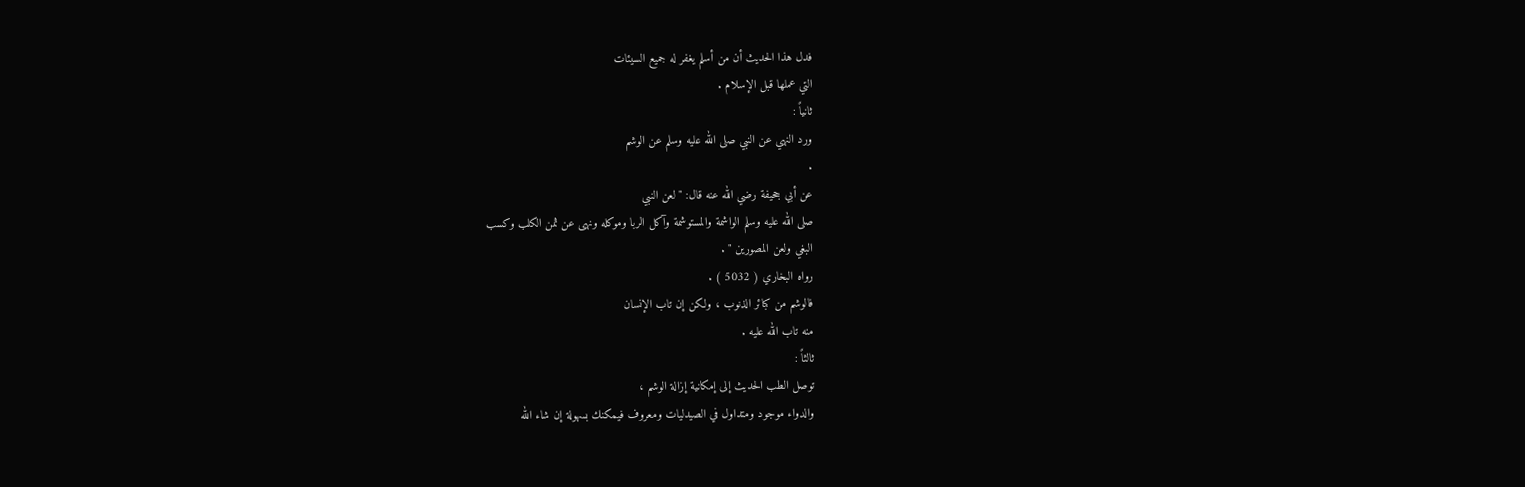فدل هذا الحديث أن من أسلم يغفر له جميع السيئات
التي عملها قبل الإسلام .
ثانياً :
ورد النهي عن النبي صلى الله عليه وسلم عن الوشم
.
عن أبي جحيفة رضي الله عنه قال: " لعن النبي
صلى الله عليه وسلم الواشمة والمستوشمة وآكل الربا وموكله ونهى عن ثمن الكلب وكسب
البغي ولعن المصورين " .
رواه البخاري ( 5032 ) .
فالوشم من كبائر الذنوب ، ولكن إن تاب الإنسان
منه تاب الله عليه .
ثالثاً :
توصل الطب الحديث إلى إمكانية إزالة الوشم ،
والدواء موجود ومتداول في الصيدليات ومعروف فيمكنك بسهولة إن شاء الله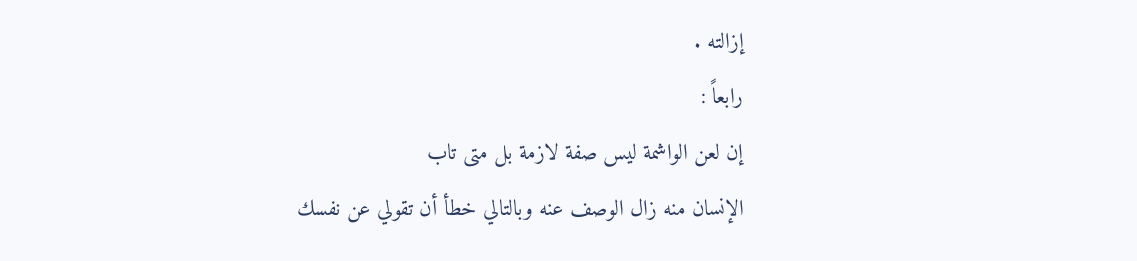إزالته .
رابعاً :
إن لعن الواشمة ليس صفة لازمة بل متى تاب
الإنسان منه زال الوصف عنه وبالتالي خطأ أن تقولي عن نفسك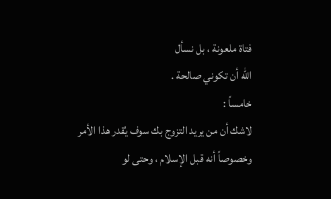فتاة ملعونة ، بل نسأل
الله أن تكوني صالحة .
خامساً :
لاشك أن من يريد التزوج بك سوف يُقدر هذا الأمر
وخصوصاً أنه قبل الإسلام ، وحتى لو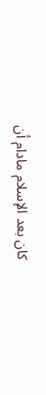كان بعد الإسلام مادام أن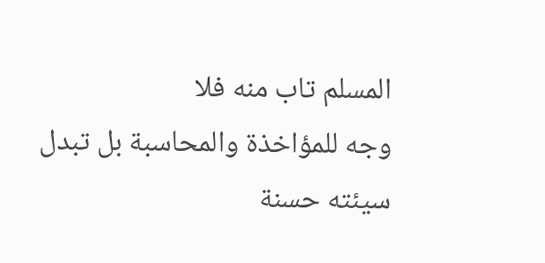المسلم تاب منه فلا
وجه للمؤاخذة والمحاسبة بل تبدل سيئته حسنة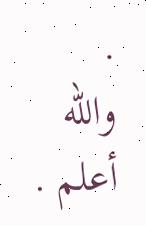.
والله أعلم .